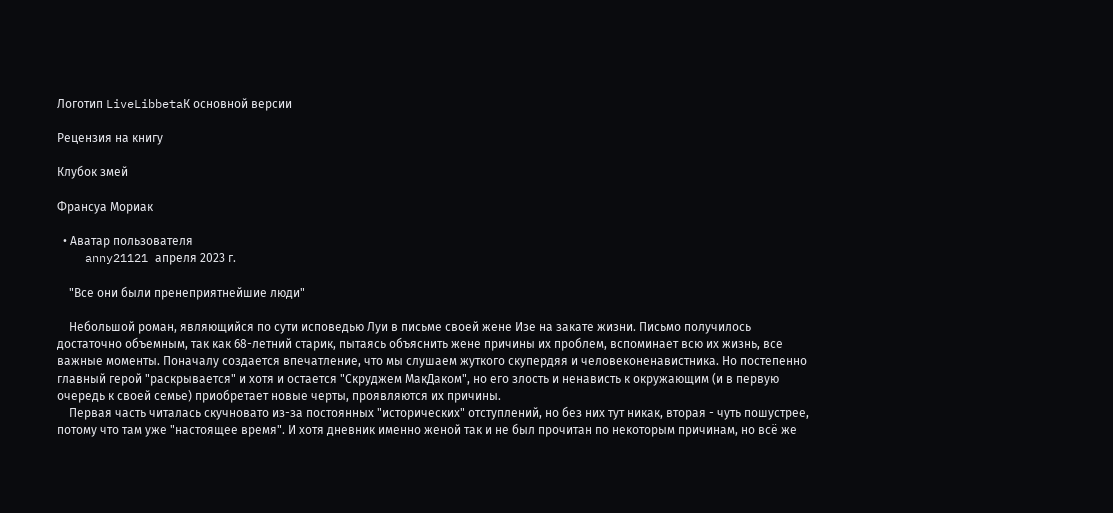Логотип LiveLibbetaК основной версии

Рецензия на книгу

Клубок змей

Франсуа Мориак

  • Аватар пользователя
    anny21121 апреля 2023 г.

    "Все они были пренеприятнейшие люди"

    Небольшой роман, являющийся по сути исповедью Луи в письме своей жене Изе на закате жизни. Письмо получилось достаточно объемным, так как 68-летний старик, пытаясь объяснить жене причины их проблем, вспоминает всю их жизнь, все важные моменты. Поначалу создается впечатление, что мы слушаем жуткого скупердяя и человеконенавистника. Но постепенно главный герой "раскрывается" и хотя и остается "Скруджем МакДаком", но его злость и ненависть к окружающим (и в первую очередь к своей семье) приобретает новые черты, проявляются их причины.
    Первая часть читалась скучновато из-за постоянных "исторических" отступлений, но без них тут никак, вторая - чуть пошустрее, потому что там уже "настоящее время". И хотя дневник именно женой так и не был прочитан по некоторым причинам, но всё же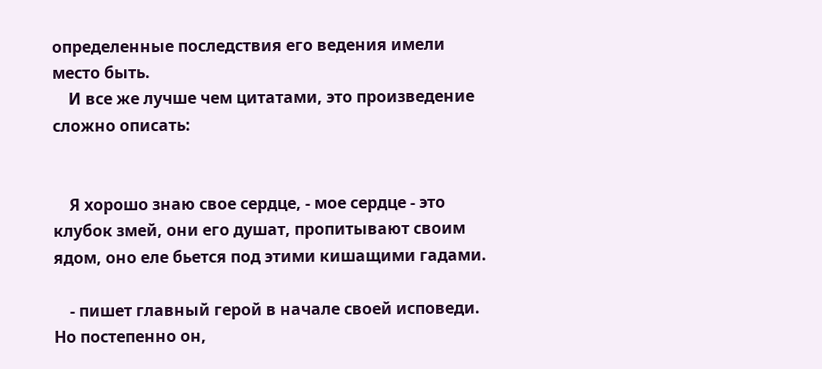определенные последствия его ведения имели место быть.
    И все же лучше чем цитатами, это произведение сложно описать:


    Я хорошо знаю свое сердце, - мое сердце - это клубок змей, они его душат, пропитывают своим ядом, оно еле бьется под этими кишащими гадами.

    - пишет главный герой в начале своей исповеди. Но постепенно он,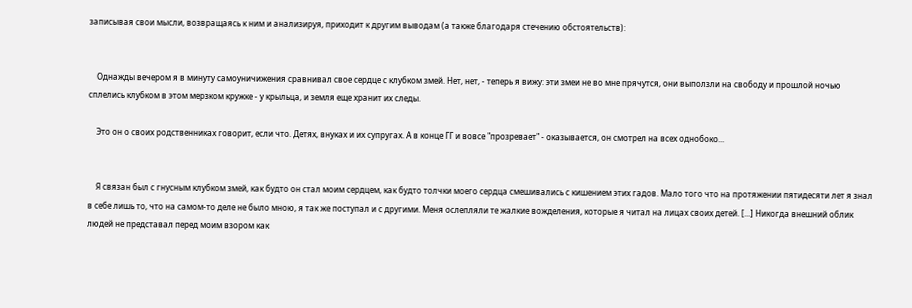записывая свои мысли, возвращаясь к ним и анализируя, приходит к другим выводам (а также благодаря стечению обстоятельств):


    Однажды вечером я в минуту самоуничижения сравнивал свое сердце с клубком змей. Нет, нет, - теперь я вижу: эти змеи не во мне прячутся, они выползли на свободу и прошлой ночью сплелись клубком в этом мерзком кружке - у крыльца, и земля еще хранит их следы.

    Это он о своих родственниках говорит, если что. Детях, внуках и их супругах. А в конце ГГ и вовсе "прозревает" - оказывается, он смотрел на всех однобоко...


    Я связан был с гнусным клубком змей, как будто он стал моим сердцем, как будто толчки моего сердца смешивались с кишением этих гадов. Мало того что на протяжении пятидесяти лет я знал в себе лишь то, что на самом-то деле не было мною, я так же поступал и с другими. Меня ослепляли те жалкие вожделения, которые я читал на лицах своих детей. [...] Никогда внешний облик людей не представал перед моим взором как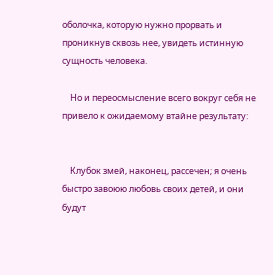оболочка, которую нужно прорвать и проникнув сквозь нее, увидеть истинную сущность человека.

    Но и переосмысление всего вокруг себя не привело к ожидаемому втайне результату:


    Клубок змей, наконец, рассечен; я очень быстро завоюю любовь своих детей, и они будут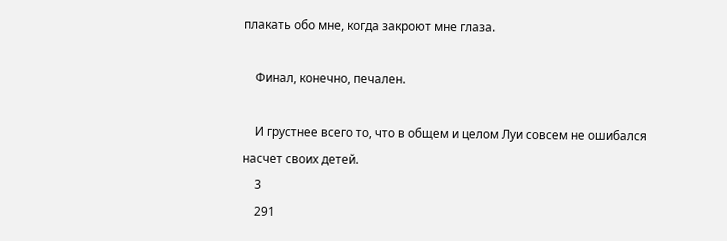плакать обо мне, когда закроют мне глаза.

    Финал, конечно, печален.

    И грустнее всего то, что в общем и целом Луи совсем не ошибался насчет своих детей.
    3
    291